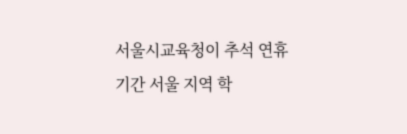서울시교육청이 추석 연휴 기간 서울 지역 학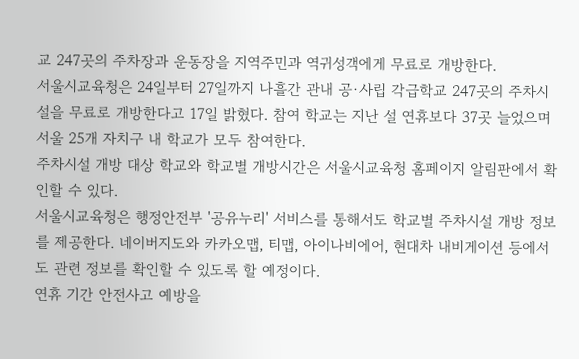교 247곳의 주차장과 운동장을 지역주민과 역귀성객에게 무료로 개방한다.
서울시교육청은 24일부터 27일까지 나흘간 관내 공·사립 각급학교 247곳의 주차시설을 무료로 개방한다고 17일 밝혔다. 참여 학교는 지난 설 연휴보다 37곳 늘었으며 서울 25개 자치구 내 학교가 모두 참여한다.
주차시설 개방 대상 학교와 학교별 개방시간은 서울시교육청 홈페이지 알림판에서 확인할 수 있다.
서울시교육청은 행정안전부 '공유누리' 서비스를 통해서도 학교별 주차시설 개방 정보를 제공한다. 네이버지도와 카카오맵, 티맵, 아이나비에어, 현대차 내비게이션 등에서도 관련 정보를 확인할 수 있도록 할 예정이다.
연휴 기간 안전사고 예방을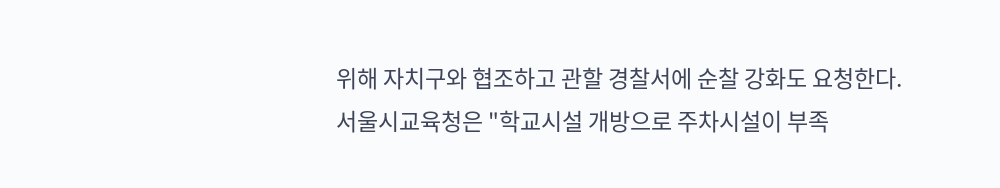위해 자치구와 협조하고 관할 경찰서에 순찰 강화도 요청한다.
서울시교육청은 "학교시설 개방으로 주차시설이 부족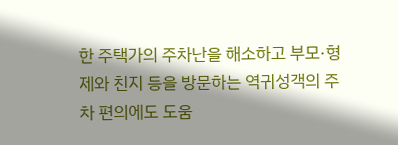한 주택가의 주차난을 해소하고 부모·형제와 친지 등을 방문하는 역귀성객의 주차 편의에도 도움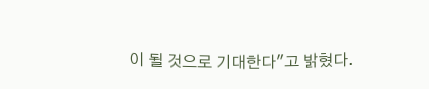이 될 것으로 기대한다"고 밝혔다.